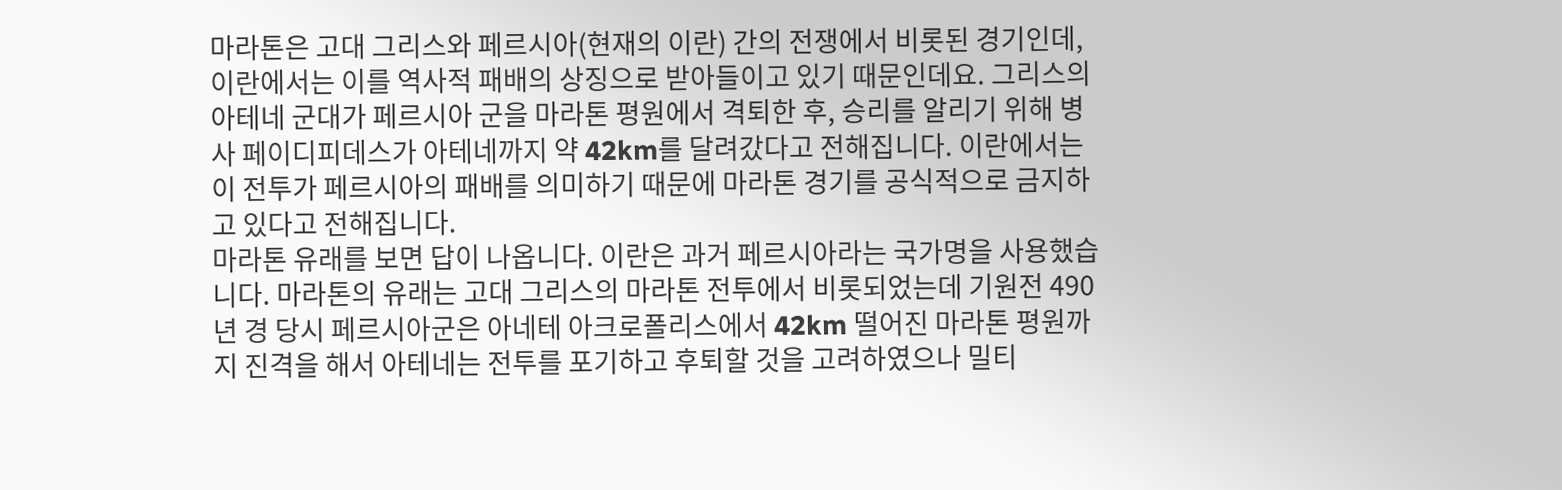마라톤은 고대 그리스와 페르시아(현재의 이란) 간의 전쟁에서 비롯된 경기인데, 이란에서는 이를 역사적 패배의 상징으로 받아들이고 있기 때문인데요. 그리스의 아테네 군대가 페르시아 군을 마라톤 평원에서 격퇴한 후, 승리를 알리기 위해 병사 페이디피데스가 아테네까지 약 42km를 달려갔다고 전해집니다. 이란에서는 이 전투가 페르시아의 패배를 의미하기 때문에 마라톤 경기를 공식적으로 금지하고 있다고 전해집니다.
마라톤 유래를 보면 답이 나옵니다. 이란은 과거 페르시아라는 국가명을 사용했습니다. 마라톤의 유래는 고대 그리스의 마라톤 전투에서 비롯되었는데 기원전 490년 경 당시 페르시아군은 아네테 아크로폴리스에서 42km 떨어진 마라톤 평원까지 진격을 해서 아테네는 전투를 포기하고 후퇴할 것을 고려하였으나 밀티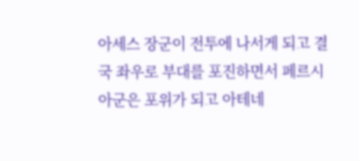아세스 장군이 전투에 나서게 되고 결국 좌우로 부대를 포진하면서 페르시아군은 포위가 되고 아테네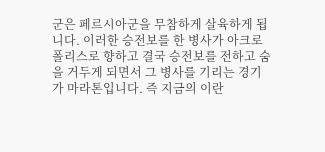군은 페르시아군을 무참하게 살육하게 됩니다. 이러한 승전보를 한 병사가 아크로폴리스로 향하고 결국 승전보를 전하고 숨을 거두게 되면서 그 병사를 기리는 경기가 마라톤입니다. 즉 지금의 이란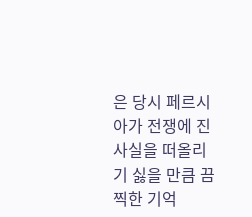은 당시 페르시아가 전쟁에 진 사실을 떠올리기 싫을 만큼 끔찍한 기억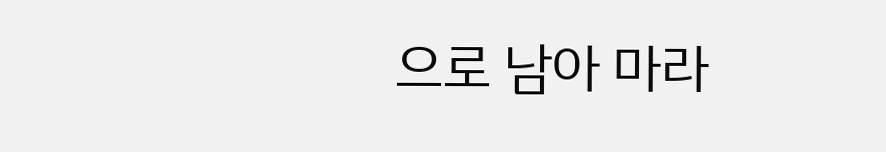으로 남아 마라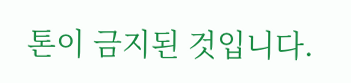톤이 금지된 것입니다.